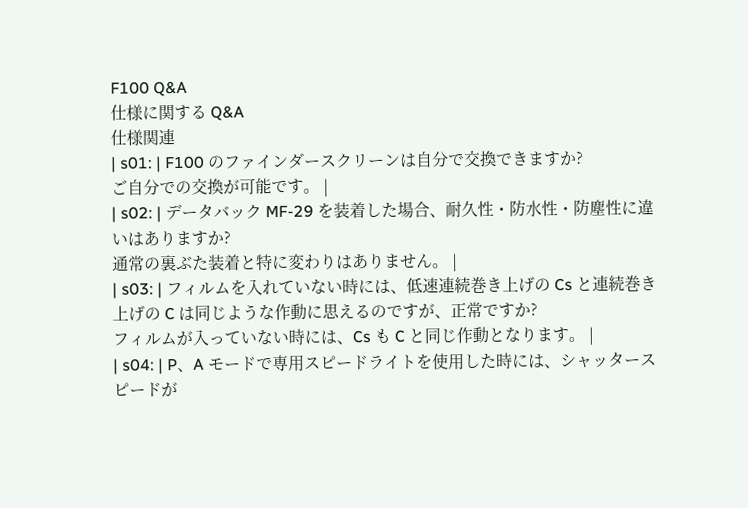F100 Q&A
仕様に関する Q&A
仕様関連
| s01: | F100 のファインダースクリーンは自分で交換できますか?
ご自分での交換が可能です。 |
| s02: | データバック MF-29 を装着した場合、耐久性・防水性・防塵性に違いはありますか?
通常の裏ぶた装着と特に変わりはありません。 |
| s03: | フィルムを入れていない時には、低速連続巻き上げの Cs と連続巻き上げの C は同じような作動に思えるのですが、正常ですか?
フィルムが入っていない時には、Cs も C と同じ作動となります。 |
| s04: | P、A モードで専用スピードライトを使用した時には、シャッタースピードが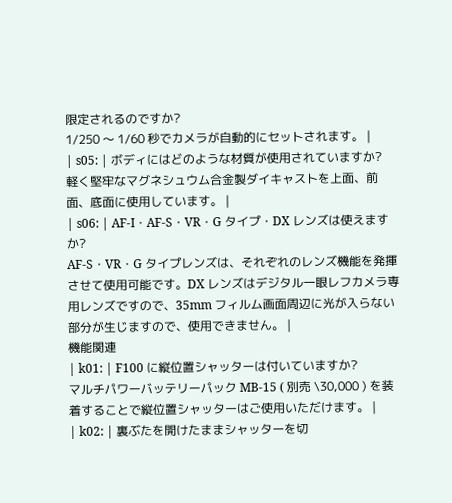限定されるのですか?
1/250 〜 1/60 秒でカメラが自動的にセットされます。 |
| s05: | ボディにはどのような材質が使用されていますか?
軽く堅牢なマグネシュウム合金製ダイキャストを上面、前面、底面に使用しています。 |
| s06: | AF-I・AF-S・VR・G タイプ・DX レンズは使えますか?
AF-S・VR・G タイプレンズは、それぞれのレンズ機能を発揮させて使用可能です。DX レンズはデジタル一眼レフカメラ専用レンズですので、35mm フィルム画面周辺に光が入らない部分が生じますので、使用できません。 |
機能関連
| k01: | F100 に縦位置シャッターは付いていますか?
マルチパワーバッテリーパック MB-15 ( 別売 \30,000 ) を装着することで縦位置シャッターはご使用いただけます。 |
| k02: | 裏ぶたを開けたままシャッターを切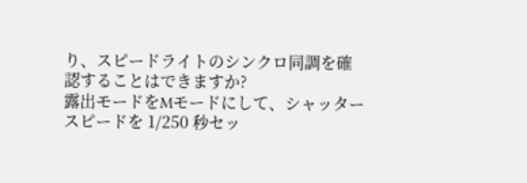り、スピードライトのシンクロ同調を確認することはできますか?
露出モードをMモードにして、シャッタースピードを 1/250 秒セッ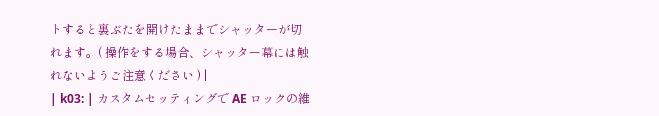トすると裏ぶたを開けたままでシャッターが切れます。( 操作をする場合、シャッター幕には触れないようご注意ください ) |
| k03: | カスタムセッティングで AE ロックの維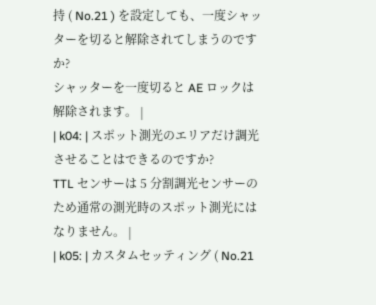持 ( No.21 ) を設定しても、一度シャッターを切ると解除されてしまうのですか?
シャッターを一度切ると AE ロックは解除されます。 |
| k04: | スポット測光のエリアだけ調光させることはできるのですか?
TTL センサーは 5 分割調光センサーのため通常の測光時のスポット測光にはなりません。 |
| k05: | カスタムセッティング ( No.21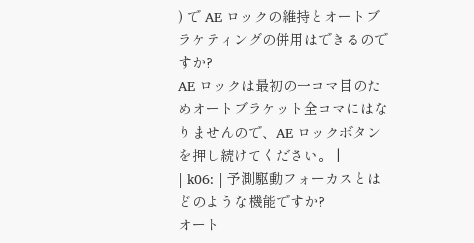) で AE ロックの維持とオートブラケティングの併用はできるのですか?
AE ロックは最初の一コマ目のためオートブラケット全コマにはなりませんので、AE ロックボタンを押し続けてください。 |
| k06: | 予測駆動フォーカスとはどのような機能ですか?
オート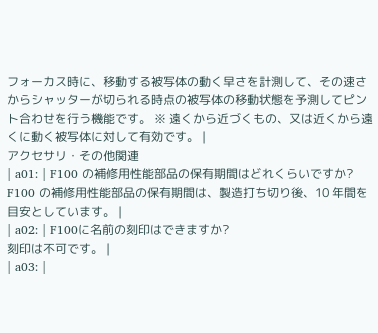フォーカス時に、移動する被写体の動く早さを計測して、その速さからシャッターが切られる時点の被写体の移動状態を予測してピント合わせを行う機能です。 ※ 遠くから近づくもの、又は近くから遠くに動く被写体に対して有効です。 |
アクセサリ・その他関連
| a01: | F100 の補修用性能部品の保有期間はどれくらいですか?
F100 の補修用性能部品の保有期間は、製造打ち切り後、10 年間を目安としています。 |
| a02: | F100に名前の刻印はできますか?
刻印は不可です。 |
| a03: |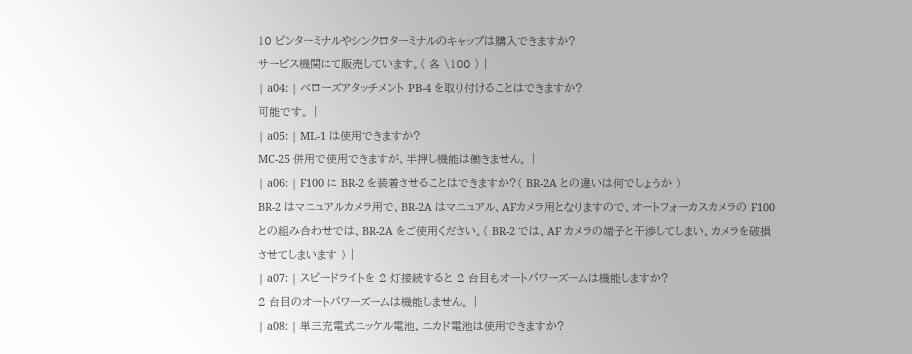10 ピンターミナルやシンクロターミナルのキャップは購入できますか?
サービス機関にて販売しています。( 各 \100 ) |
| a04: | ベローズアタッチメント PB-4 を取り付けることはできますか?
可能です。 |
| a05: | ML-1 は使用できますか?
MC-25 併用で使用できますが、半押し機能は働きません。 |
| a06: | F100 に BR-2 を装着させることはできますか?( BR-2A との違いは何でしょうか )
BR-2 はマニュアルカメラ用で、BR-2A はマニュアル、AFカメラ用となりますので、オートフォーカスカメラの F100 との組み合わせでは、BR-2A をご使用ください。( BR-2 では、AF カメラの端子と干渉してしまい、カメラを破損させてしまいます ) |
| a07: | スピードライトを 2 灯接続すると 2 台目もオートパワーズームは機能しますか?
2 台目のオートパワーズームは機能しません。 |
| a08: | 単三充電式ニッケル電池、ニカド電池は使用できますか?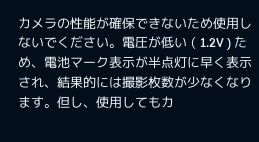カメラの性能が確保できないため使用しないでください。電圧が低い ( 1.2V ) ため、電池マーク表示が半点灯に早く表示され、結果的には撮影枚数が少なくなります。但し、使用してもカ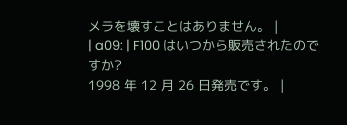メラを壊すことはありません。 |
| a09: | F100 はいつから販売されたのですか?
1998 年 12 月 26 日発売です。 |